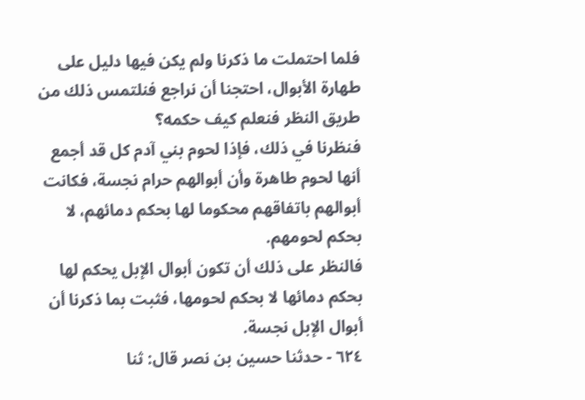فلما احتملت ما ذكرنا ولم يكن فيها دليل على طهارة الأبوال، احتجنا أن نراجع فنلتمس ذلك من طريق النظر فنعلم كيف حكمه؟
فنظرنا في ذلك، فإذا لحوم بني آدم كل قد أجمع أنها لحوم طاهرة وأن أبوالهم حرام نجسة، فكانت أبوالهم باتفاقهم محكوما لها بحكم دمائهم، لا بحكم لحومهم.
فالنظر على ذلك أن تكون أبوال الإبل يحكم لها بحكم دمائها لا بحكم لحومها، فثبت بما ذكرنا أن أبوال الإبل نجسة.
٦٢٤ - حدثنا حسين بن نصر قال: ثنا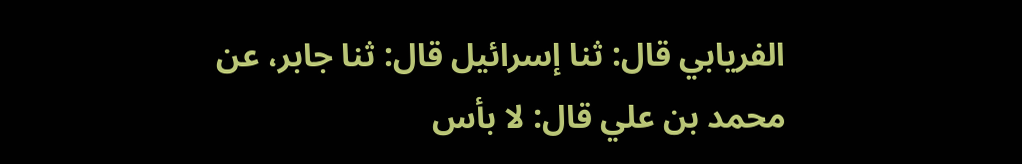الفريابي قال: ثنا إسرائيل قال: ثنا جابر، عن محمد بن علي قال: لا بأس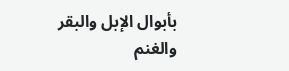بأبوال الإبل والبقر والغنم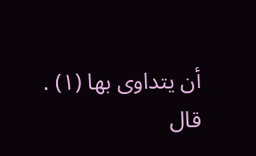أن يتداوى بها (١) .
قال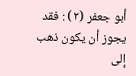أبو جعفر (٢) : فقد يجوز أن يكون ذهب إلى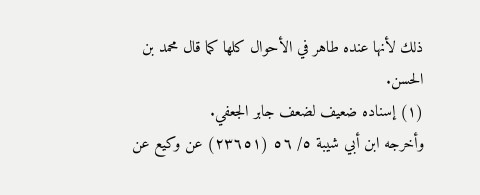ذلك لأنها عنده طاهر في الأحوال كلها كما قال محمد بن الحسن.
(١) إسناده ضعيف لضعف جابر الجعفي.
وأخرجه ابن أبي شيبة ٥/ ٥٦ (٢٣٦٥١) عن وكيع عن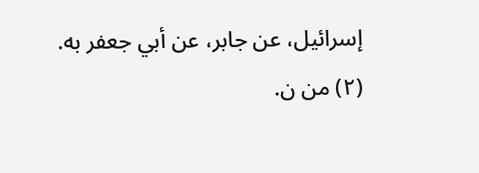إسرائيل، عن جابر، عن أبي جعفر به.
(٢) من ن.